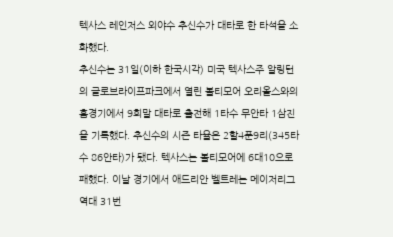텍사스 레인저스 외야수 추신수가 대타로 한 타석을 소화했다.
추신수는 31일(이하 한국시각) 미국 텍사스주 알링턴의 글로브라이프파크에서 열린 볼티모어 오리올스와의 홈경기에서 9회말 대타로 출전해 1타수 무안타 1삼진을 기록했다. 추신수의 시즌 타율은 2할4푼9리(345타수 86안타)가 됐다. 텍사스는 볼티모어에 6대10으로 패했다. 이날 경기에서 애드리안 벨트레는 메이저리그 역대 31번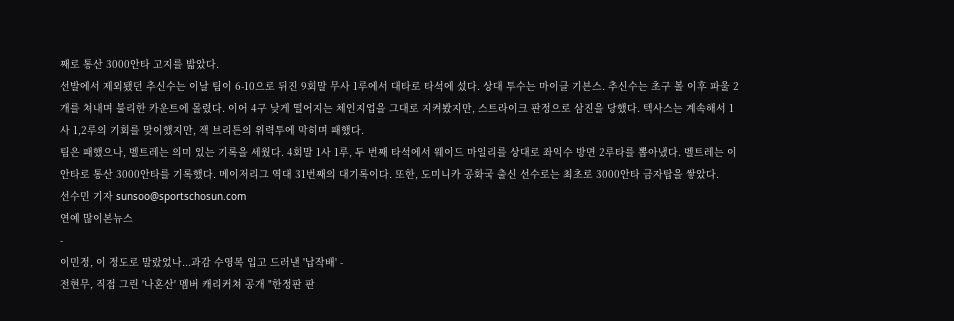째로 통산 3000안타 고지를 밟았다.
선발에서 제외됐던 추신수는 이날 팀이 6-10으로 뒤진 9회말 무사 1루에서 대타로 타석에 섰다. 상대 투수는 마이클 기븐스. 추신수는 초구 볼 이후 파울 2개를 쳐내며 불리한 카운트에 몰렸다. 이어 4구 낮게 떨어지는 체인지업을 그대로 지켜봤지만, 스트라이크 판정으로 삼진을 당했다. 텍사스는 계속해서 1사 1,2루의 기회를 맞이했지만, 잭 브리튼의 위력투에 막히며 패했다.
팀은 패했으나, 벨트레는 의미 있는 기록을 세웠다. 4회말 1사 1루, 두 번째 타석에서 웨이드 마일리를 상대로 좌익수 방면 2루타를 뽑아냈다. 벨트레는 이 안타로 통산 3000안타를 기록했다. 메이저리그 역대 31번째의 대기록이다. 또한, 도미니카 공화국 출신 선수로는 최초로 3000안타 금자탑을 쌓았다.
선수민 기자 sunsoo@sportschosun.com
연예 많이본뉴스
-
이민정, 이 정도로 말랐었나...과감 수영복 입고 드러낸 '납작배' -
전현무, 직접 그린 '나혼산' 멤버 캐리커쳐 공개 "한정판 판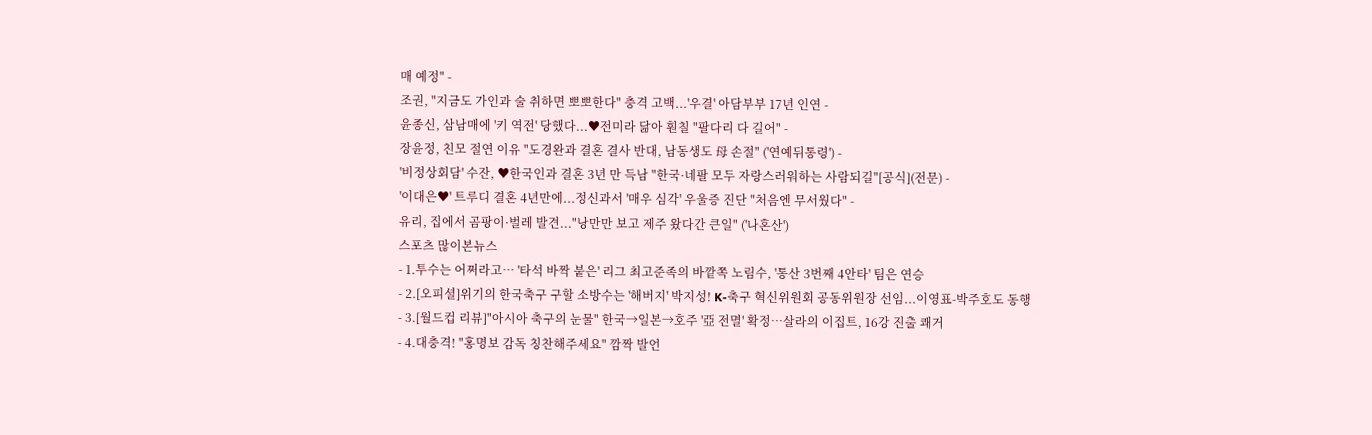매 예정" -
조권, "지금도 가인과 술 취하면 뽀뽀한다" 충격 고백...'우결' 아담부부 17년 인연 -
윤종신, 삼남매에 '키 역전' 당했다...♥전미라 닮아 훤칠 "팔다리 다 길어" -
장윤정, 친모 절연 이유 "도경완과 결혼 결사 반대, 남동생도 母 손절" ('연예뒤통령') -
'비정상회담' 수잔, ♥한국인과 결혼 3년 만 득남 "한국·네팔 모두 자랑스러워하는 사람되길"[공식](전문) -
'이대은♥' 트루디 결혼 4년만에...정신과서 '매우 심각' 우울증 진단 "처음엔 무서웠다" -
유리, 집에서 곰팡이·벌레 발견..."낭만만 보고 제주 왔다간 큰일" ('나혼산')
스포츠 많이본뉴스
- 1.투수는 어쩌라고… '타석 바짝 붙은' 리그 최고준족의 바깥쪽 노림수, '통산 3번째 4안타' 팀은 연승
- 2.[오피셜]위기의 한국축구 구할 소방수는 '해버지' 박지성! K-축구 혁신위원회 공동위원장 선임...이영표-박주호도 동행
- 3.[월드컵 리뷰]"아시아 축구의 눈물" 한국→일본→호주 '亞 전멸' 확정…살라의 이집트, 16강 진출 쾌거
- 4.대충격! "홍명보 감독 칭찬해주세요" 깜짝 발언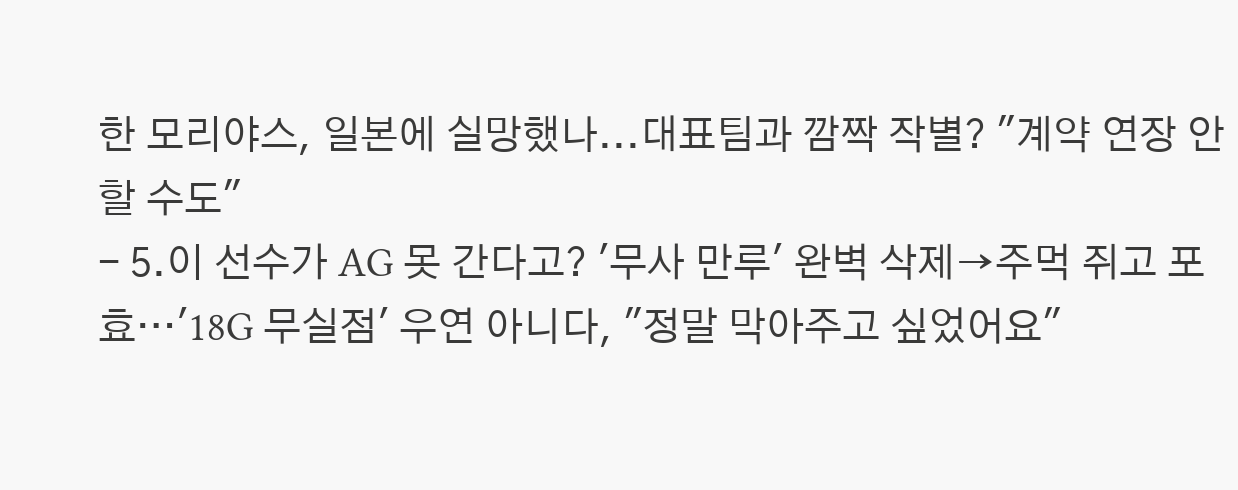한 모리야스, 일본에 실망했나...대표팀과 깜짝 작별? "계약 연장 안 할 수도"
- 5.이 선수가 AG 못 간다고? '무사 만루' 완벽 삭제→주먹 쥐고 포효…'18G 무실점' 우연 아니다, "정말 막아주고 싶었어요"